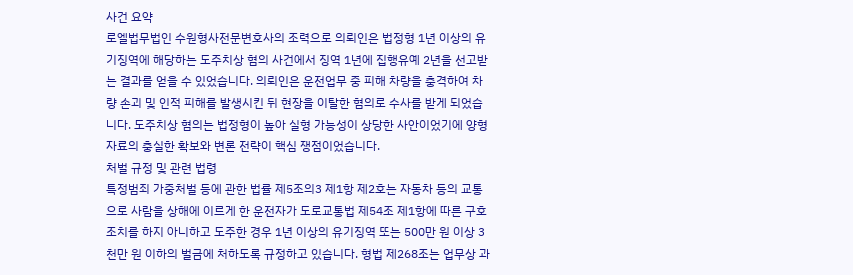사건 요약
로엘법무법인 수원형사전문변호사의 조력으로 의뢰인은 법정형 1년 이상의 유기징역에 해당하는 도주치상 혐의 사건에서 징역 1년에 집행유예 2년을 선고받는 결과를 얻을 수 있었습니다. 의뢰인은 운전업무 중 피해 차량을 충격하여 차량 손괴 및 인적 피해를 발생시킨 뒤 현장을 이탈한 혐의로 수사를 받게 되었습니다. 도주치상 혐의는 법정형이 높아 실형 가능성이 상당한 사안이었기에 양형 자료의 충실한 확보와 변론 전략이 핵심 쟁점이었습니다.
처벌 규정 및 관련 법령
특정범죄 가중처벌 등에 관한 법률 제5조의3 제1항 제2호는 자동차 등의 교통으로 사람을 상해에 이르게 한 운전자가 도로교통법 제54조 제1항에 따른 구호 조치를 하지 아니하고 도주한 경우 1년 이상의 유기징역 또는 500만 원 이상 3천만 원 이하의 벌금에 처하도록 규정하고 있습니다. 형법 제268조는 업무상 과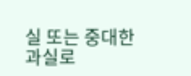실 또는 중대한 과실로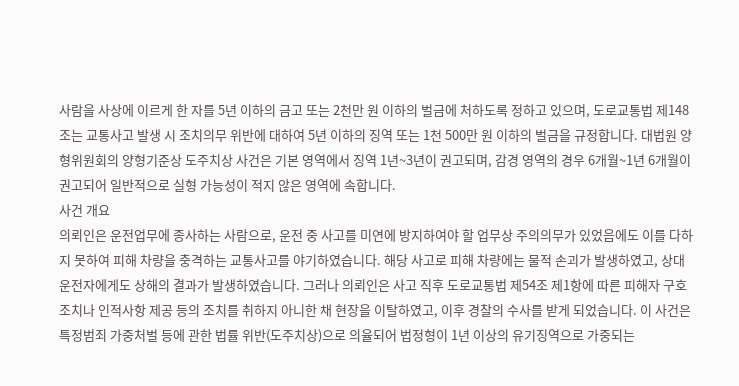사람을 사상에 이르게 한 자를 5년 이하의 금고 또는 2천만 원 이하의 벌금에 처하도록 정하고 있으며, 도로교통법 제148조는 교통사고 발생 시 조치의무 위반에 대하여 5년 이하의 징역 또는 1천 500만 원 이하의 벌금을 규정합니다. 대법원 양형위원회의 양형기준상 도주치상 사건은 기본 영역에서 징역 1년~3년이 권고되며, 감경 영역의 경우 6개월~1년 6개월이 권고되어 일반적으로 실형 가능성이 적지 않은 영역에 속합니다.
사건 개요
의뢰인은 운전업무에 종사하는 사람으로, 운전 중 사고를 미연에 방지하여야 할 업무상 주의의무가 있었음에도 이를 다하지 못하여 피해 차량을 충격하는 교통사고를 야기하였습니다. 해당 사고로 피해 차량에는 물적 손괴가 발생하였고, 상대 운전자에게도 상해의 결과가 발생하였습니다. 그러나 의뢰인은 사고 직후 도로교통법 제54조 제1항에 따른 피해자 구호 조치나 인적사항 제공 등의 조치를 취하지 아니한 채 현장을 이탈하였고, 이후 경찰의 수사를 받게 되었습니다. 이 사건은 특정범죄 가중처벌 등에 관한 법률 위반(도주치상)으로 의율되어 법정형이 1년 이상의 유기징역으로 가중되는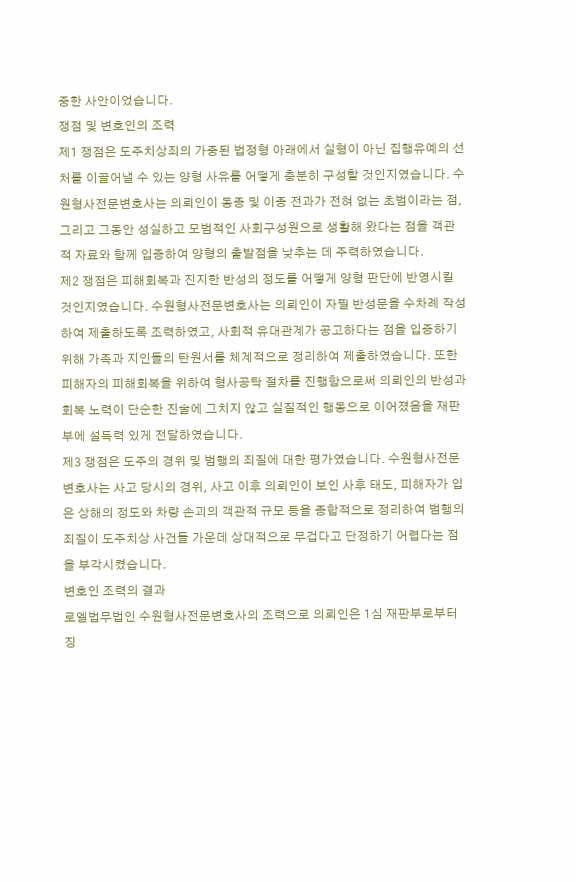중한 사안이었습니다.
쟁점 및 변호인의 조력
제1 쟁점은 도주치상죄의 가중된 법정형 아래에서 실형이 아닌 집행유예의 선처를 이끌어낼 수 있는 양형 사유를 어떻게 충분히 구성할 것인지였습니다. 수원형사전문변호사는 의뢰인이 동종 및 이종 전과가 전혀 없는 초범이라는 점, 그리고 그동안 성실하고 모범적인 사회구성원으로 생활해 왔다는 점을 객관적 자료와 함께 입증하여 양형의 출발점을 낮추는 데 주력하였습니다.
제2 쟁점은 피해회복과 진지한 반성의 정도를 어떻게 양형 판단에 반영시킬 것인지였습니다. 수원형사전문변호사는 의뢰인이 자필 반성문을 수차례 작성하여 제출하도록 조력하였고, 사회적 유대관계가 공고하다는 점을 입증하기 위해 가족과 지인들의 탄원서를 체계적으로 정리하여 제출하였습니다. 또한 피해자의 피해회복을 위하여 형사공탁 절차를 진행함으로써 의뢰인의 반성과 회복 노력이 단순한 진술에 그치지 않고 실질적인 행동으로 이어졌음을 재판부에 설득력 있게 전달하였습니다.
제3 쟁점은 도주의 경위 및 범행의 죄질에 대한 평가였습니다. 수원형사전문변호사는 사고 당시의 경위, 사고 이후 의뢰인이 보인 사후 태도, 피해자가 입은 상해의 정도와 차량 손괴의 객관적 규모 등을 종합적으로 정리하여 범행의 죄질이 도주치상 사건들 가운데 상대적으로 무겁다고 단정하기 어렵다는 점을 부각시켰습니다.
변호인 조력의 결과
로엘법무법인 수원형사전문변호사의 조력으로 의뢰인은 1심 재판부로부터 징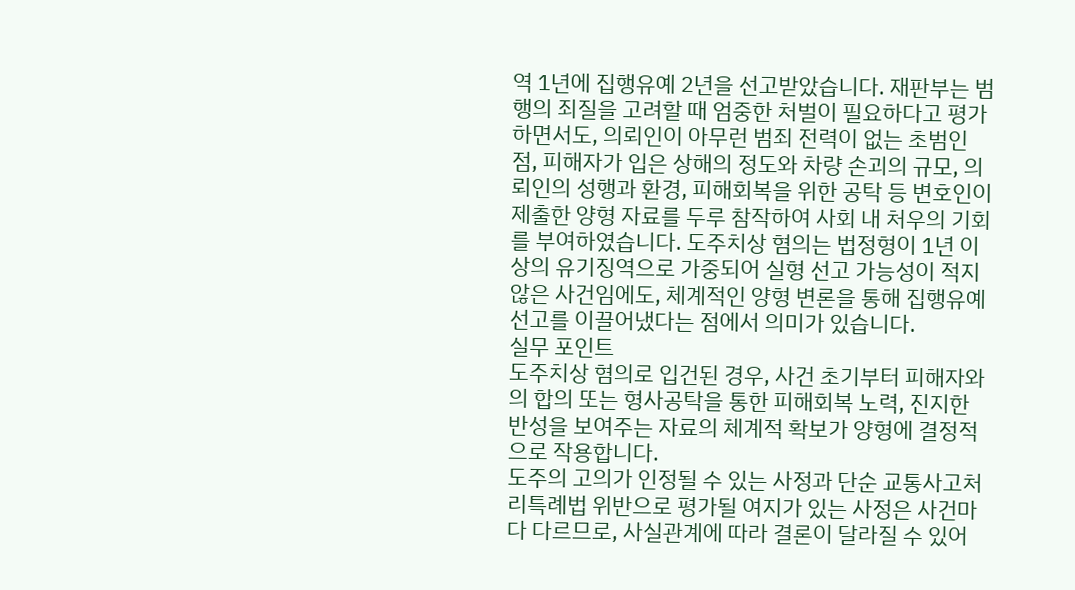역 1년에 집행유예 2년을 선고받았습니다. 재판부는 범행의 죄질을 고려할 때 엄중한 처벌이 필요하다고 평가하면서도, 의뢰인이 아무런 범죄 전력이 없는 초범인 점, 피해자가 입은 상해의 정도와 차량 손괴의 규모, 의뢰인의 성행과 환경, 피해회복을 위한 공탁 등 변호인이 제출한 양형 자료를 두루 참작하여 사회 내 처우의 기회를 부여하였습니다. 도주치상 혐의는 법정형이 1년 이상의 유기징역으로 가중되어 실형 선고 가능성이 적지 않은 사건임에도, 체계적인 양형 변론을 통해 집행유예 선고를 이끌어냈다는 점에서 의미가 있습니다.
실무 포인트
도주치상 혐의로 입건된 경우, 사건 초기부터 피해자와의 합의 또는 형사공탁을 통한 피해회복 노력, 진지한 반성을 보여주는 자료의 체계적 확보가 양형에 결정적으로 작용합니다.
도주의 고의가 인정될 수 있는 사정과 단순 교통사고처리특례법 위반으로 평가될 여지가 있는 사정은 사건마다 다르므로, 사실관계에 따라 결론이 달라질 수 있어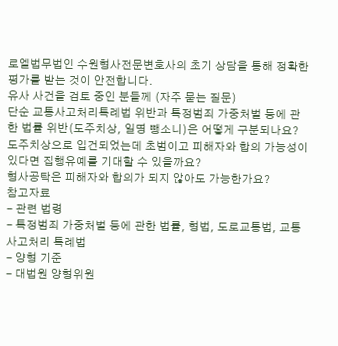로엘법무법인 수원형사전문변호사의 초기 상담을 통해 정확한 평가를 받는 것이 안전합니다.
유사 사건을 검토 중인 분들께 (자주 묻는 질문)
단순 교통사고처리특례법 위반과 특정범죄 가중처벌 등에 관한 법률 위반(도주치상, 일명 뺑소니)은 어떻게 구분되나요?
도주치상으로 입건되었는데 초범이고 피해자와 합의 가능성이 있다면 집행유예를 기대할 수 있을까요?
형사공탁은 피해자와 합의가 되지 않아도 가능한가요?
참고자료
- 관련 법령
- 특정범죄 가중처벌 등에 관한 법률, 형법, 도로교통법, 교통사고처리 특례법
- 양형 기준
- 대법원 양형위원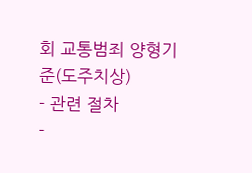회 교통범죄 양형기준(도주치상)
- 관련 절차
-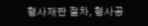형사재판 절차, 형사공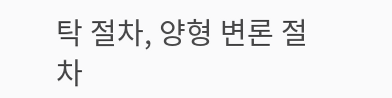탁 절차, 양형 변론 절차